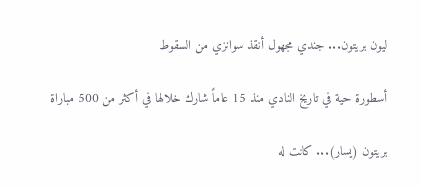ليون بريتون... جندي مجهول أنقذ سوانزي من السقوط

أسطورة حية في تاريخ النادي منذ 15 عاماً شارك خلالها في أكثر من 500 مباراة

بريتون (يسار)... كانت له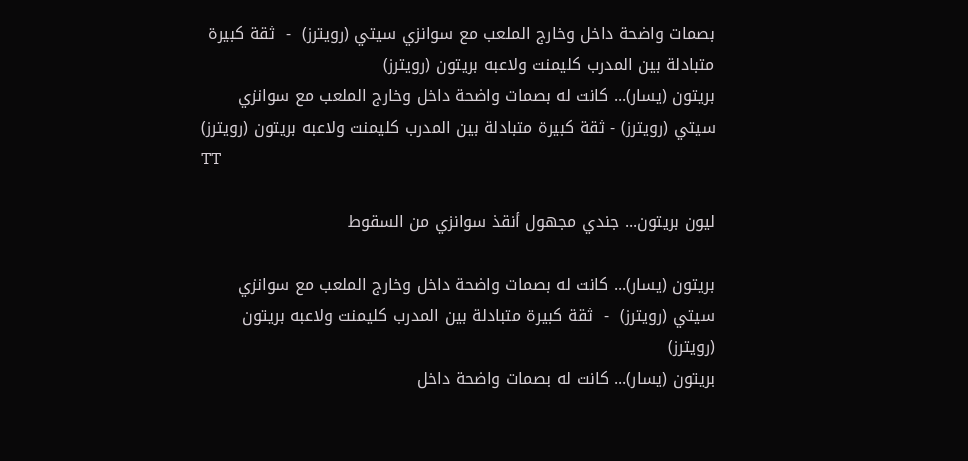بصمات واضحة داخل وخارج الملعب مع سوانزي سيتي (رويترز)  -  ثقة كبيرة متبادلة بين المدرب كليمنت ولاعبه بريتون (رويترز)
بريتون (يسار)... كانت له بصمات واضحة داخل وخارج الملعب مع سوانزي سيتي (رويترز) - ثقة كبيرة متبادلة بين المدرب كليمنت ولاعبه بريتون (رويترز)
TT

ليون بريتون... جندي مجهول أنقذ سوانزي من السقوط

بريتون (يسار)... كانت له بصمات واضحة داخل وخارج الملعب مع سوانزي سيتي (رويترز)  -  ثقة كبيرة متبادلة بين المدرب كليمنت ولاعبه بريتون (رويترز)
بريتون (يسار)... كانت له بصمات واضحة داخل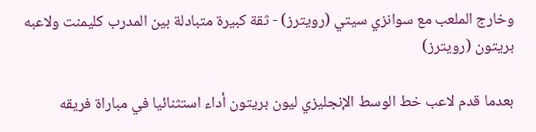وخارج الملعب مع سوانزي سيتي (رويترز) - ثقة كبيرة متبادلة بين المدرب كليمنت ولاعبه بريتون (رويترز)

بعدما قدم لاعب خط الوسط الإنجليزي ليون بريتون أداء استثنائيا في مباراة فريقه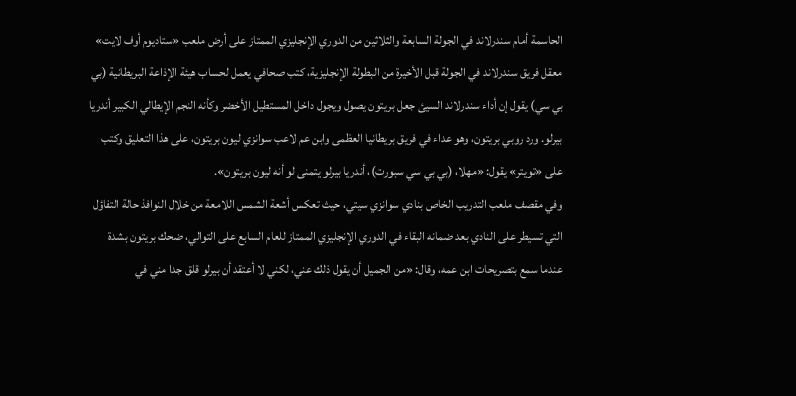الحاسمة أمام سندرلاند في الجولة السابعة والثلاثين من الدوري الإنجليزي الممتاز على أرض ملعب «ستاديوم أوف لايت» معقل فريق سندرلاند في الجولة قبل الأخيرة من البطولة الإنجليزية، كتب صحافي يعمل لحساب هيئة الإذاعة البريطانية (بي بي سي) يقول إن أداء سندرلاند السيئ جعل بريتون يصول ويجول داخل المستطيل الأخضر وكأنه النجم الإيطالي الكبير أندريا بيرلو. ورد روبي بريتون، وهو عداء في فريق بريطانيا العظمى وابن عم لاعب سوانزي ليون بريتون، على هذا التعليق وكتب على «تويتر» يقول: «مهلا، (بي بي سي سبورت)، أندريا بيرلو يتمنى لو أنه ليون بريتون».
وفي مقصف ملعب التدريب الخاص بنادي سوانزي سيتي، حيث تعكس أشعة الشمس اللامعة من خلال النوافذ حالة التفاؤل التي تسيطر على النادي بعد ضمانه البقاء في الدوري الإنجليزي الممتاز للعام السابع على التوالي، ضحك بريتون بشدة عندما سمع بتصريحات ابن عمه، وقال: «من الجميل أن يقول ذلك عني، لكني لا أعتقد أن بيرلو قلق جدا مني في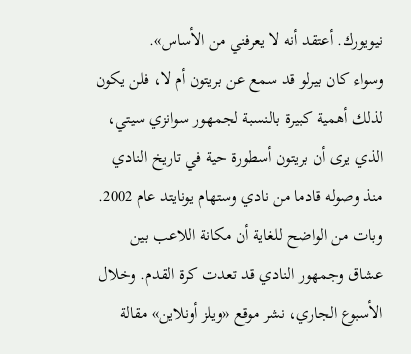نيويورك. أعتقد أنه لا يعرفني من الأساس».
وسواء كان بيرلو قد سمع عن بريتون أم لا، فلن يكون لذلك أهمية كبيرة بالنسبة لجمهور سوانزي سيتي، الذي يرى أن بريتون أسطورة حية في تاريخ النادي منذ وصوله قادما من نادي وستهام يونايتد عام 2002. وبات من الواضح للغاية أن مكانة اللاعب بين عشاق وجمهور النادي قد تعدت كرة القدم. وخلال الأسبوع الجاري، نشر موقع «ويلز أونلاين» مقالة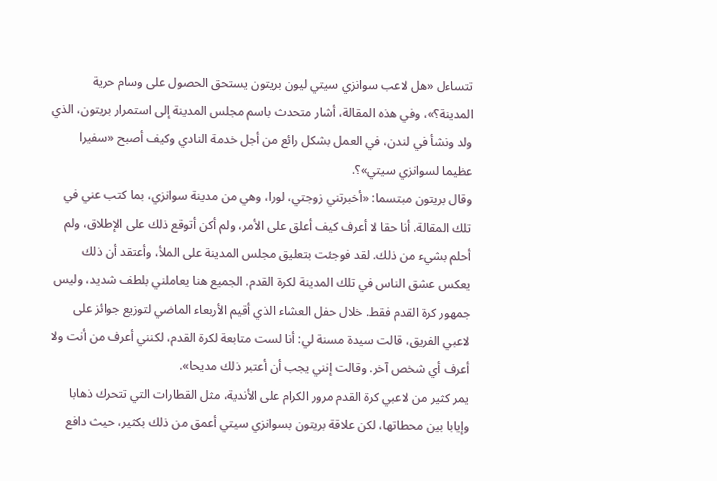تتساءل «هل لاعب سوانزي سيتي ليون بريتون يستحق الحصول على وسام حرية المدينة؟»، وفي هذه المقالة، أشار متحدث باسم مجلس المدينة إلى استمرار بريتون، الذي ولد ونشأ في لندن، في العمل بشكل رائع من أجل خدمة النادي وكيف أصبح «سفيرا عظيما لسوانزي سيتي»؟.
وقال بريتون مبتسما: «أخبرتني زوجتي، لورا، وهي من مدينة سوانزي، بما كتب عني في تلك المقالة. أنا حقا لا أعرف كيف أعلق على الأمر، ولم أكن أتوقع ذلك على الإطلاق، ولم أحلم بشيء من ذلك. لقد فوجئت بتعليق مجلس المدينة على الملأ، وأعتقد أن ذلك يعكس عشق الناس في تلك المدينة لكرة القدم. الجميع هنا يعاملني بلطف شديد، وليس جمهور كرة القدم فقط. خلال حفل العشاء الذي أقيم الأربعاء الماضي لتوزيع جوائز على لاعبي الفريق، قالت سيدة مسنة لي: أنا لست متابعة لكرة القدم، لكنني أعرف من أنت ولا أعرف أي شخص آخر. وقالت إنني يجب أن أعتبر ذلك مديحا».
يمر كثير من لاعبي كرة القدم مرور الكرام على الأندية، مثل القطارات التي تتحرك ذهابا وإيابا بين محطاتها، لكن علاقة بريتون بسوانزي سيتي أعمق من ذلك بكثير، حيث دافع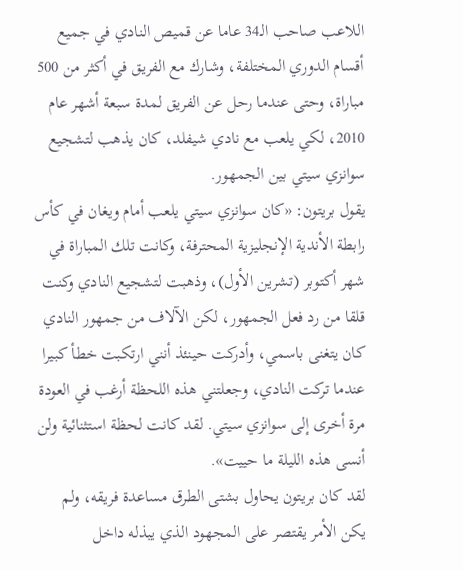اللاعب صاحب الـ34 عاما عن قميص النادي في جميع أقسام الدوري المختلفة، وشارك مع الفريق في أكثر من 500 مباراة، وحتى عندما رحل عن الفريق لمدة سبعة أشهر عام 2010، لكي يلعب مع نادي شيفلد، كان يذهب لتشجيع سوانزي سيتي بين الجمهور.
يقول بريتون: «كان سوانزي سيتي يلعب أمام ويغان في كأس رابطة الأندية الإنجليزية المحترفة، وكانت تلك المباراة في شهر أكتوبر (تشرين الأول)، وذهبت لتشجيع النادي وكنت قلقا من رد فعل الجمهور، لكن الآلاف من جمهور النادي كان يتغنى باسمي، وأدركت حينئذ أنني ارتكبت خطأ كبيرا عندما تركت النادي، وجعلتني هذه اللحظة أرغب في العودة مرة أخرى إلى سوانزي سيتي. لقد كانت لحظة استثنائية ولن أنسى هذه الليلة ما حييت».
لقد كان بريتون يحاول بشتى الطرق مساعدة فريقه، ولم يكن الأمر يقتصر على المجهود الذي يبذله داخل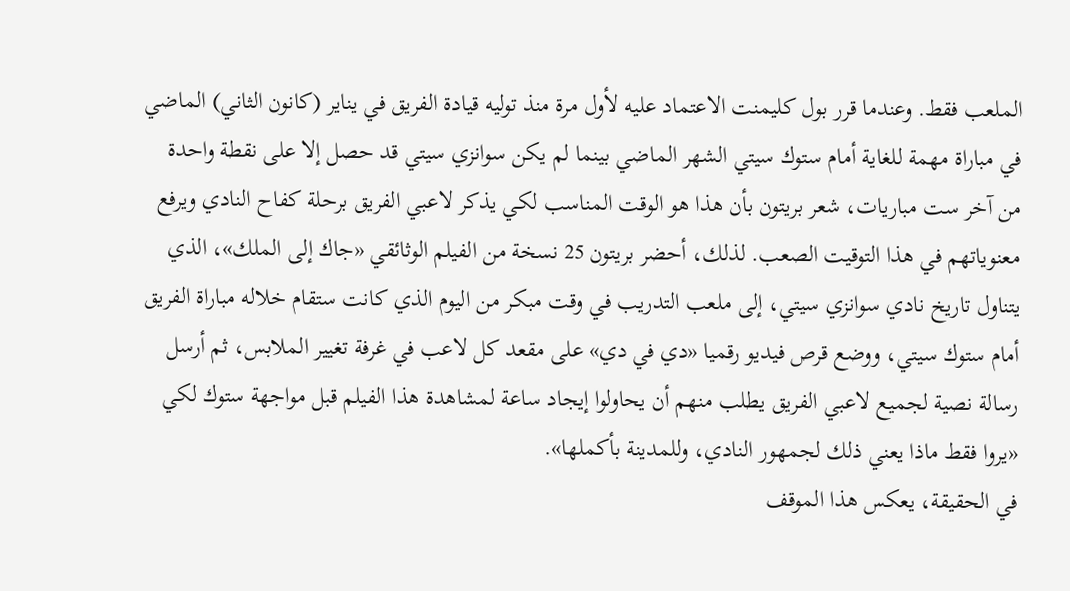الملعب فقط. وعندما قرر بول كليمنت الاعتماد عليه لأول مرة منذ توليه قيادة الفريق في يناير (كانون الثاني) الماضي في مباراة مهمة للغاية أمام ستوك سيتي الشهر الماضي بينما لم يكن سوانزي سيتي قد حصل إلا على نقطة واحدة من آخر ست مباريات، شعر بريتون بأن هذا هو الوقت المناسب لكي يذكر لاعبي الفريق برحلة كفاح النادي ويرفع معنوياتهم في هذا التوقيت الصعب. لذلك، أحضر بريتون 25 نسخة من الفيلم الوثائقي «جاك إلى الملك»، الذي يتناول تاريخ نادي سوانزي سيتي، إلى ملعب التدريب في وقت مبكر من اليوم الذي كانت ستقام خلاله مباراة الفريق أمام ستوك سيتي، ووضع قرص فيديو رقميا «دي في دي» على مقعد كل لاعب في غرفة تغيير الملابس، ثم أرسل رسالة نصية لجميع لاعبي الفريق يطلب منهم أن يحاولوا إيجاد ساعة لمشاهدة هذا الفيلم قبل مواجهة ستوك لكي «يروا فقط ماذا يعني ذلك لجمهور النادي، وللمدينة بأكملها».
في الحقيقة، يعكس هذا الموقف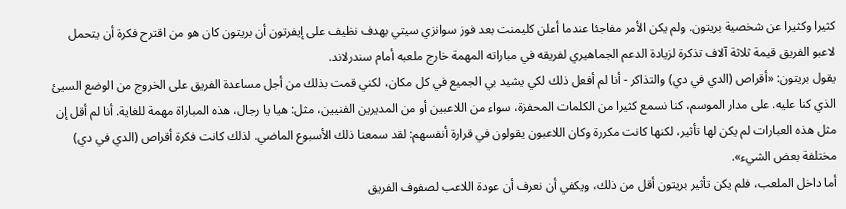كثيرا وكثيرا عن شخصية بريتون. ولم يكن الأمر مفاجئا عندما أعلن كليمنت بعد فوز سوانزي سيتي بهدف نظيف على إيفرتون أن بريتون كان هو من اقترح فكرة أن يتحمل لاعبو الفريق قيمة ثلاثة آلاف تذكرة لزيادة الدعم الجماهيري لفريقه في مباراته المهمة خارج ملعبه أمام سندرلاند.
يقول بريتون: «أقراص (الدي في دي) والتذاكر - أنا لم أفعل ذلك لكي يشيد بي الجميع في كل مكان، لكني قمت بذلك من أجل مساعدة الفريق على الخروج من الوضع السيئ الذي كنا عليه. على مدار الموسم، كنا نسمع كثيرا من الكلمات المحفزة، سواء من اللاعبين أو من المديرين الفنيين، مثل: هيا يا رجال، هذه المباراة مهمة للغاية. أنا لم أقل إن مثل هذه العبارات لم يكن لها تأثير، لكنها كانت مكررة وكان اللاعبون يقولون في قرارة أنفسهم: لقد سمعنا ذلك الأسبوع الماضي. لذلك كانت فكرة أقراص (الدي في دي) مختلفة بعض الشيء».
أما داخل الملعب، فلم يكن تأثير بريتون أقل من ذلك، ويكفي أن نعرف أن عودة اللاعب لصفوف الفريق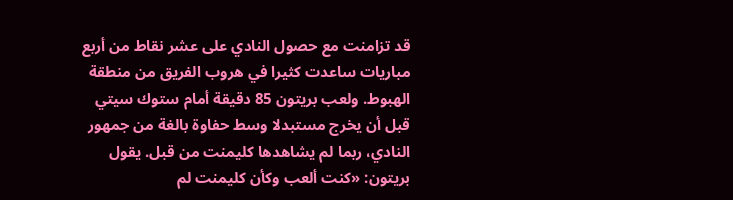قد تزامنت مع حصول النادي على عشر نقاط من أربع مباريات ساعدت كثيرا في هروب الفريق من منطقة الهبوط. ولعب بريتون 85 دقيقة أمام ستوك سيتي قبل أن يخرج مستبدلا وسط حفاوة بالغة من جمهور النادي، ربما لم يشاهدها كليمنت من قبل. يقول بريتون: «كنت ألعب وكأن كليمنت لم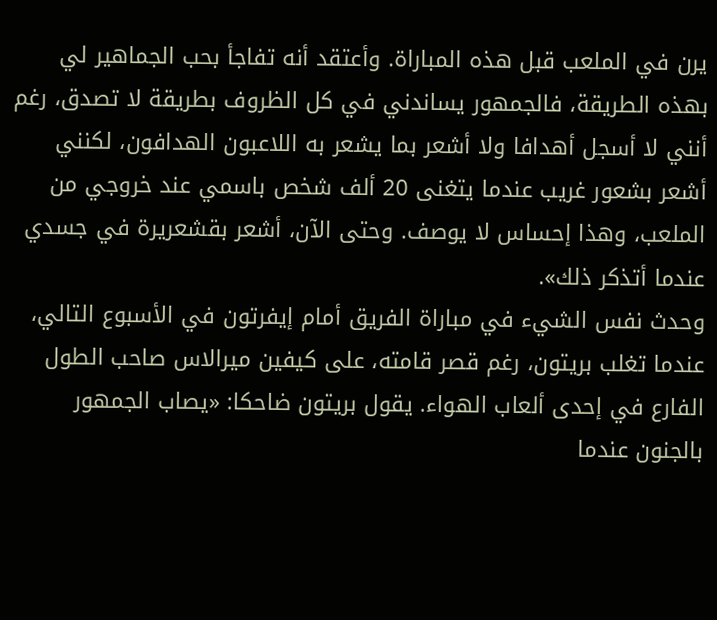يرن في الملعب قبل هذه المباراة. وأعتقد أنه تفاجأ بحب الجماهير لي بهذه الطريقة، فالجمهور يساندني في كل الظروف بطريقة لا تصدق، رغم أنني لا أسجل أهدافا ولا أشعر بما يشعر به اللاعبون الهدافون، لكنني أشعر بشعور غريب عندما يتغنى 20 ألف شخص باسمي عند خروجي من الملعب، وهذا إحساس لا يوصف. وحتى الآن، أشعر بقشعريرة في جسدي عندما أتذكر ذلك».
وحدث نفس الشيء في مباراة الفريق أمام إيفرتون في الأسبوع التالي، عندما تغلب بريتون، رغم قصر قامته، على كيفين ميرالاس صاحب الطول الفارع في إحدى ألعاب الهواء. يقول بريتون ضاحكا: «يصاب الجمهور بالجنون عندما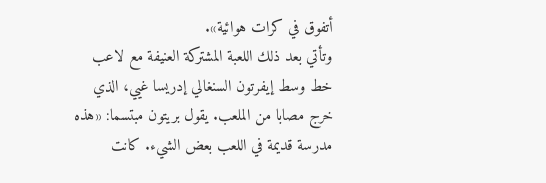أتفوق في كرات هوائية».
وتأتي بعد ذلك اللعبة المشتركة العنيفة مع لاعب خط وسط إيفرتون السنغالي إدريسا غيي، الذي خرج مصابا من الملعب. يقول بريتون مبتسما: «هذه مدرسة قديمة في اللعب بعض الشيء. كانت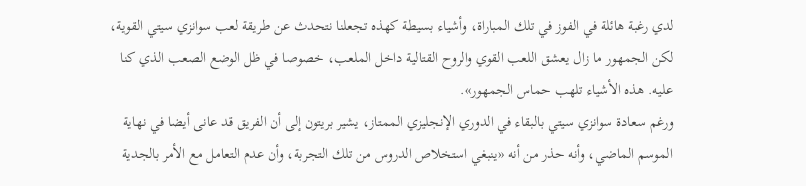لدي رغبة هائلة في الفوز في تلك المباراة، وأشياء بسيطة كهذه تجعلنا نتحدث عن طريقة لعب سوانزي سيتي القوية، لكن الجمهور ما زال يعشق اللعب القوي والروح القتالية داخل الملعب، خصوصا في ظل الوضع الصعب الذي كنا عليه. هذه الأشياء تلهب حماس الجمهور».
ورغم سعادة سوانزي سيتي بالبقاء في الدوري الإنجليزي الممتاز، يشير بريتون إلى أن الفريق قد عانى أيضا في نهاية الموسم الماضي، وأنه حذر من أنه «ينبغي استخلاص الدروس من تلك التجربة، وأن عدم التعامل مع الأمر بالجدية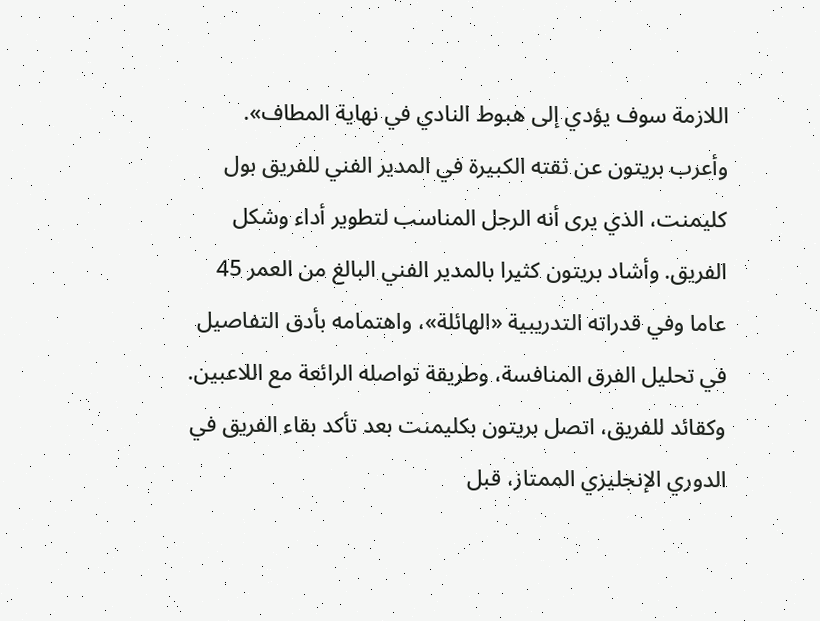اللازمة سوف يؤدي إلى هبوط النادي في نهاية المطاف».
وأعرب بريتون عن ثقته الكبيرة في المدير الفني للفريق بول كليمنت، الذي يرى أنه الرجل المناسب لتطوير أداء وشكل الفريق. وأشاد بريتون كثيرا بالمدير الفني البالغ من العمر 45 عاما وفي قدراته التدريبية «الهائلة»، واهتمامه بأدق التفاصيل في تحليل الفرق المنافسة، وطريقة تواصله الرائعة مع اللاعبين.
وكقائد للفريق، اتصل بريتون بكليمنت بعد تأكد بقاء الفريق في الدوري الإنجليزي الممتاز، قبل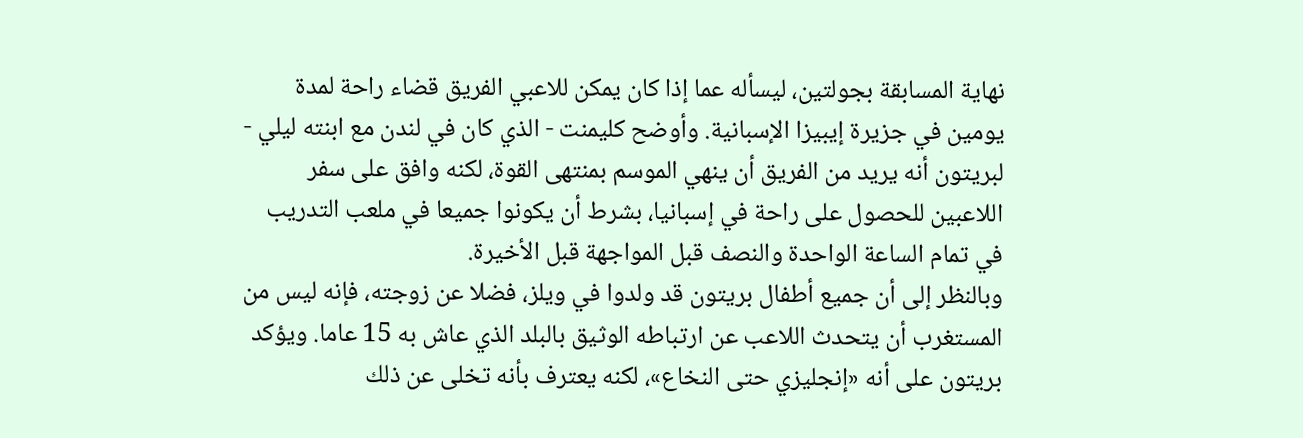نهاية المسابقة بجولتين، ليسأله عما إذا كان يمكن للاعبي الفريق قضاء راحة لمدة يومين في جزيرة إيبيزا الإسبانية. وأوضح كليمنت - الذي كان في لندن مع ابنته ليلي - لبريتون أنه يريد من الفريق أن ينهي الموسم بمنتهى القوة، لكنه وافق على سفر اللاعبين للحصول على راحة في إسبانيا، بشرط أن يكونوا جميعا في ملعب التدريب في تمام الساعة الواحدة والنصف قبل المواجهة قبل الأخيرة.
وبالنظر إلى أن جميع أطفال بريتون قد ولدوا في ويلز، فضلا عن زوجته، فإنه ليس من المستغرب أن يتحدث اللاعب عن ارتباطه الوثيق بالبلد الذي عاش به 15 عاما. ويؤكد بريتون على أنه «إنجليزي حتى النخاع»، لكنه يعترف بأنه تخلى عن ذلك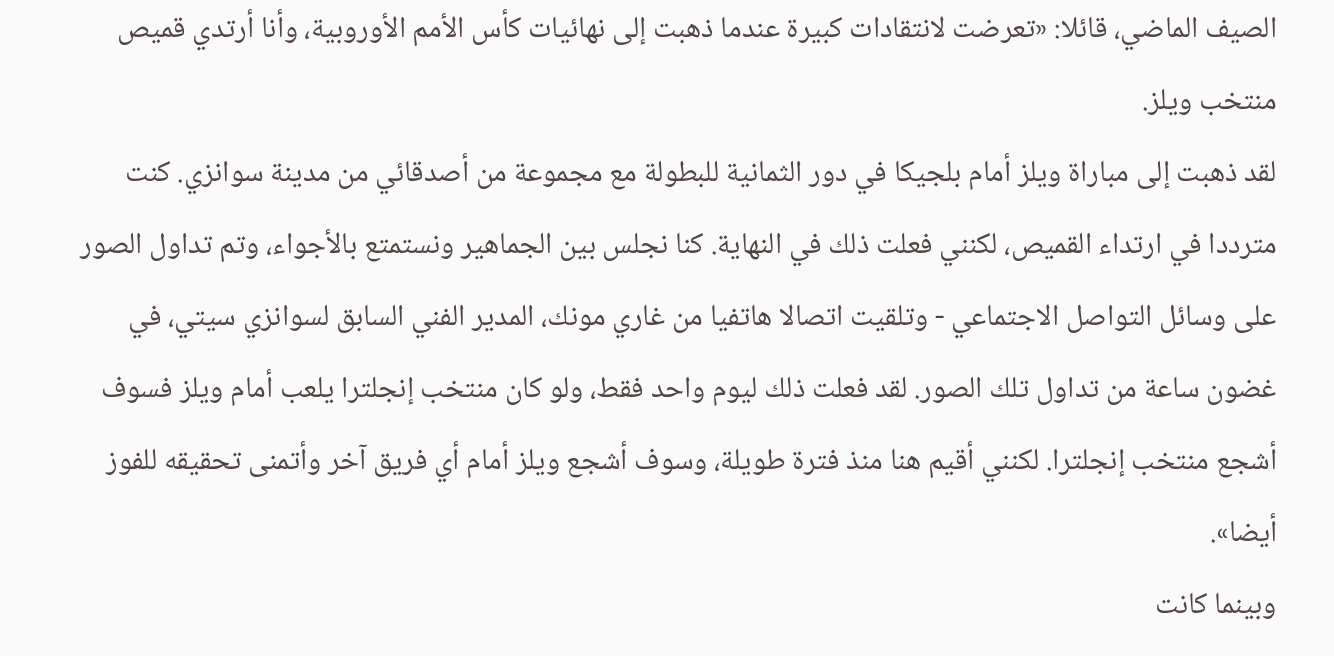الصيف الماضي، قائلا: «تعرضت لانتقادات كبيرة عندما ذهبت إلى نهائيات كأس الأمم الأوروبية، وأنا أرتدي قميص منتخب ويلز.
لقد ذهبت إلى مباراة ويلز أمام بلجيكا في دور الثمانية للبطولة مع مجموعة من أصدقائي من مدينة سوانزي. كنت مترددا في ارتداء القميص، لكنني فعلت ذلك في النهاية. كنا نجلس بين الجماهير ونستمتع بالأجواء، وتم تداول الصور على وسائل التواصل الاجتماعي - وتلقيت اتصالا هاتفيا من غاري مونك، المدير الفني السابق لسوانزي سيتي، في غضون ساعة من تداول تلك الصور. لقد فعلت ذلك ليوم واحد فقط، ولو كان منتخب إنجلترا يلعب أمام ويلز فسوف أشجع منتخب إنجلترا. لكنني أقيم هنا منذ فترة طويلة، وسوف أشجع ويلز أمام أي فريق آخر وأتمنى تحقيقه للفوز أيضا».
وبينما كانت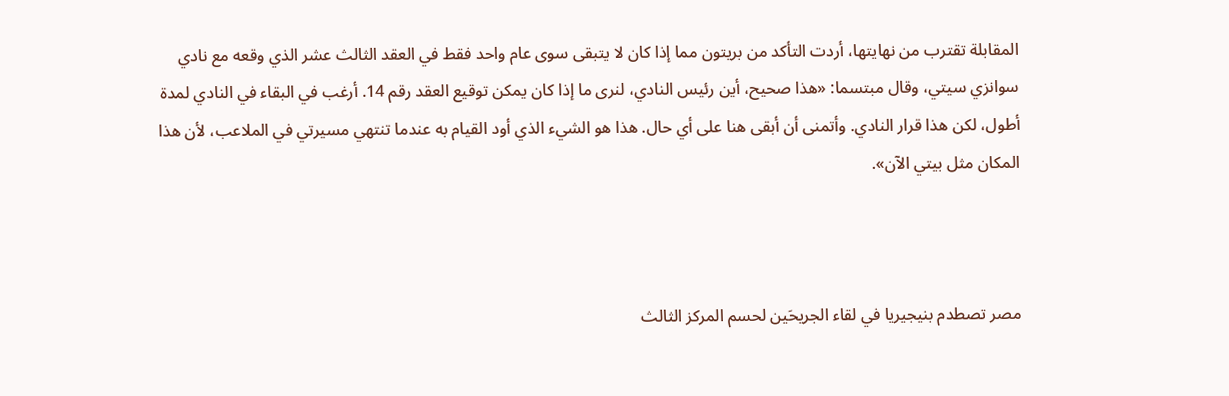المقابلة تقترب من نهايتها، أردت التأكد من بريتون مما إذا كان لا يتبقى سوى عام واحد فقط في العقد الثالث عشر الذي وقعه مع نادي سوانزي سيتي، وقال مبتسما: «هذا صحيح، أين رئيس النادي، لنرى ما إذا كان يمكن توقيع العقد رقم 14. أرغب في البقاء في النادي لمدة أطول، لكن هذا قرار النادي. وأتمنى أن أبقى هنا على أي حال. هذا هو الشيء الذي أود القيام به عندما تنتهي مسيرتي في الملاعب، لأن هذا المكان مثل بيتي الآن».



مصر تصطدم بنيجيريا في لقاء الجريحَين لحسم المركز الثالث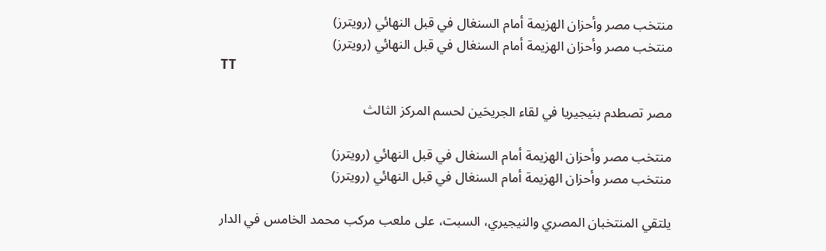منتخب مصر وأحزان الهزيمة أمام السنغال في قبل النهائي (رويترز)
منتخب مصر وأحزان الهزيمة أمام السنغال في قبل النهائي (رويترز)
TT

مصر تصطدم بنيجيريا في لقاء الجريحَين لحسم المركز الثالث

منتخب مصر وأحزان الهزيمة أمام السنغال في قبل النهائي (رويترز)
منتخب مصر وأحزان الهزيمة أمام السنغال في قبل النهائي (رويترز)

يلتقي المنتخبان المصري والنيجيري، السبت، على ملعب مركب محمد الخامس في الدار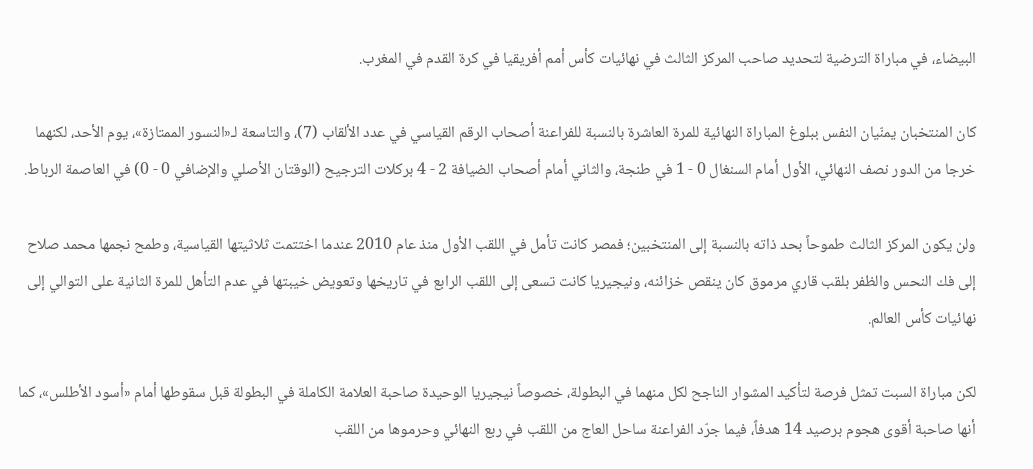البيضاء، في مباراة الترضية لتحديد صاحب المركز الثالث في نهائيات كأس أمم أفريقيا في كرة القدم في المغرب.

كان المنتخبان يمنّيان النفس ببلوغ المباراة النهائية للمرة العاشرة بالنسبة للفراعنة أصحاب الرقم القياسي في عدد الألقاب (7)، والتاسعة لـ«النسور الممتازة»، يوم الأحد، لكنهما خرجا من الدور نصف النهائي، الأول أمام السنغال 0 - 1 في طنجة، والثاني أمام أصحاب الضيافة 2 - 4 بركلات الترجيح (الوقتان الأصلي والإضافي 0 - 0) في العاصمة الرباط.

ولن يكون المركز الثالث طموحاً بحد ذاته بالنسبة إلى المنتخبين؛ فمصر كانت تأمل في اللقب الأول منذ عام 2010 عندما اختتمت ثلاثيتها القياسية، وطمح نجمها محمد صلاح إلى فك النحس والظفر بلقب قاري مرموق كان ينقص خزائنه، ونيجيريا كانت تسعى إلى اللقب الرابع في تاريخها وتعويض خيبتها في عدم التأهل للمرة الثانية على التوالي إلى نهائيات كأس العالم.

لكن مباراة السبت تمثل فرصة لتأكيد المشوار الناجح لكل منهما في البطولة، خصوصاً نيجيريا الوحيدة صاحبة العلامة الكاملة في البطولة قبل سقوطها أمام «أسود الأطلس»، كما أنها صاحبة أقوى هجوم برصيد 14 هدفاً، فيما جرّد الفراعنة ساحل العاج من اللقب في ربع النهائي وحرموها من اللقب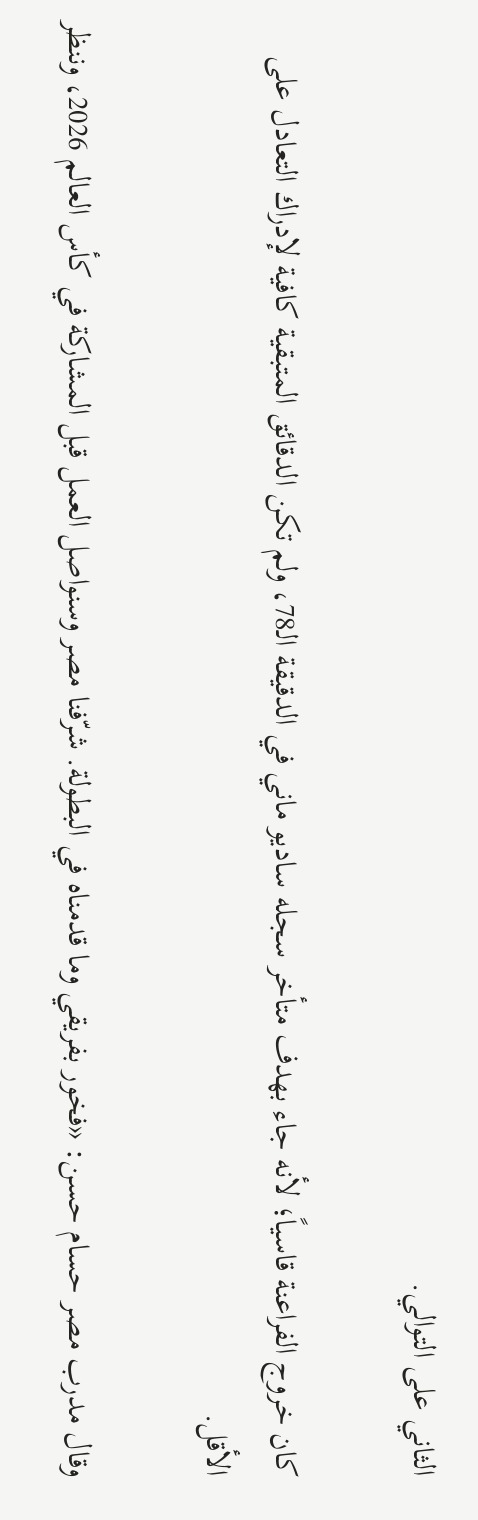الثاني على التوالي.

كان خروج الفراعنة قاسياً؛ لأنه جاء بهدف متأخر سجله ساديو ماني في الدقيقة الـ78، ولم تكن الدقائق المتبقية كافية لإدراك التعادل على الأقل.

وقال مدرب مصر حسام حسن: «فخور بفريقي وما قدمناه في البطولة. شرّفنا مصر وسنواصل العمل قبل المشاركة في كأس العالم 2026، وننظر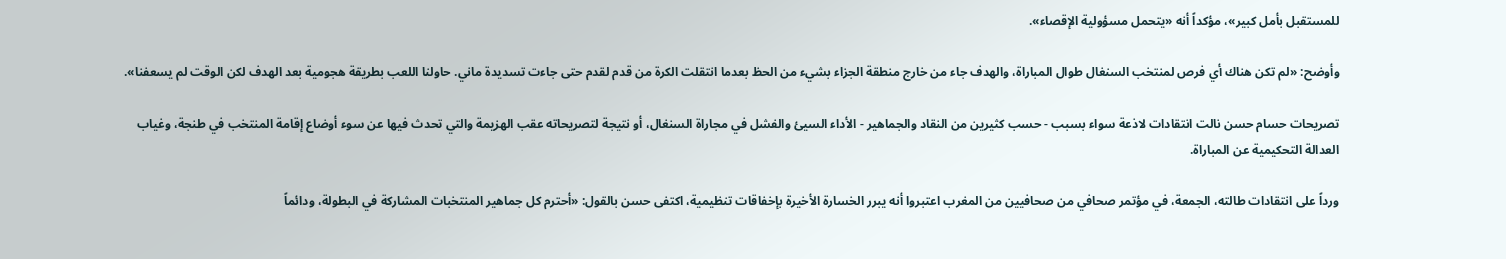للمستقبل بأمل كبير»، مؤكداً أنه «يتحمل مسؤولية الإقصاء».

وأوضح: «لم تكن هناك أي فرص لمنتخب السنغال طوال المباراة، والهدف جاء من خارج منطقة الجزاء بشيء من الحظ بعدما انتقلت الكرة من قدم لقدم حتى جاءت تسديدة ماني. حاولنا اللعب بطريقة هجومية بعد الهدف لكن الوقت لم يسعفنا».

تصريحات حسام حسن نالت انتقادات لاذعة سواء بسبب - حسب كثيرين من النقاد والجماهير - الأداء السيئ والفشل في مجاراة السنغال، أو نتيجة لتصريحاته عقب الهزيمة والتي تحدث فيها عن سوء أوضاع إقامة المنتخب في طنجة، وغياب العدالة التحكيمية عن المباراة.

ورداً على انتقادات طالته، الجمعة، في مؤتمر صحافي من صحافيين من المغرب اعتبروا أنه يبرر الخسارة الأخيرة بإخفاقات تنظيمية، اكتفى حسن بالقول: «أحترم كل جماهير المنتخبات المشاركة في البطولة، ودائماً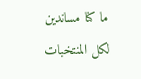ما كنا مساندين لكل المنتخبات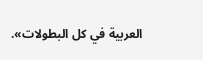العربية في كل البطولات».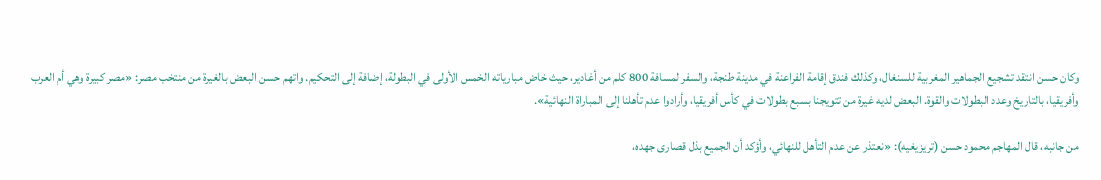وكان حسن انتقد تشجيع الجماهير المغربية للسنغال، وكذلك فندق إقامة الفراعنة في مدينة طنجة، والسفر لمسافة 800 كلم من أغادير، حيث خاض مبارياته الخمس الأولى في البطولة، إضافة إلى التحكيم. واتهم حسن البعض بالغيرة من منتخب مصر: «مصر كبيرة وهي أم العرب وأفريقيا، بالتاريخ وعدد البطولات والقوة. البعض لديه غيرة من تتويجنا بسبع بطولات في كأس أفريقيا، وأرادوا عدم تأهلنا إلى المباراة النهائية».

من جانبه، قال المهاجم محمود حسن (تريزيغيه): «نعتذر عن عدم التأهل للنهائي، وأؤكد أن الجميع بذل قصارى جهده،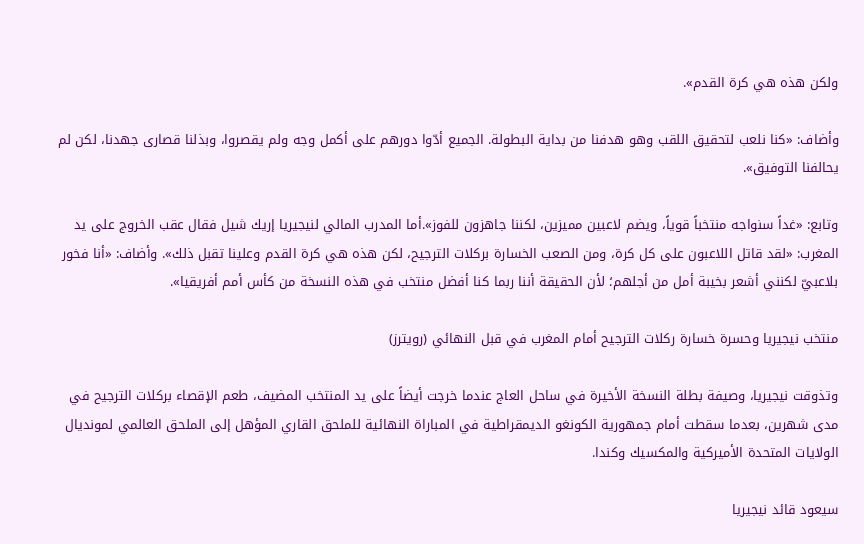ولكن هذه هي كرة القدم».

وأضاف: «كنا نلعب لتحقيق اللقب وهو هدفنا من بداية البطولة. الجميع أدّوا دورهم على أكمل وجه ولم يقصروا، وبذلنا قصارى جهدنا، لكن لم يحالفنا التوفيق».

وتابع: «غداً سنواجه منتخباً قوياً، ويضم لاعبين مميزين، لكننا جاهزون للفوز».أما المدرب المالي لنيجيريا إريك شيل فقال عقب الخروج على يد المغرب: «لقد قاتل اللاعبون على كل كرة، ومن الصعب الخسارة بركلات الترجيح، لكن هذه هي كرة القدم وعلينا تقبل ذلك». وأضاف: «أنا فخور بلاعبيّ لكنني أشعر بخيبة أمل من أجلهم؛ لأن الحقيقة أننا ربما كنا أفضل منتخب في هذه النسخة من كأس أمم أفريقيا».

منتخب نيجيريا وحسرة خسارة ركلات الترجيح أمام المغرب في قبل النهائي (رويترز)

وتذوقت نيجيريا، وصيفة بطلة النسخة الأخيرة في ساحل العاج عندما خرجت أيضاً على يد المنتخب المضيف، طعم الإقصاء بركلات الترجيح في مدى شهرين، بعدما سقطت أمام جمهورية الكونغو الديمقراطية في المباراة النهائية للملحق القاري المؤهل إلى الملحق العالمي لمونديال الولايات المتحدة الأميركية والمكسيك وكندا.

سيعود قائد نيجيريا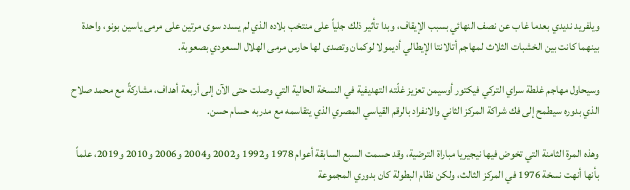ويلفريد نديدي بعدما غاب عن نصف النهائي بسبب الإيقاف، وبدا تأثير ذلك جلياً على منتخب بلاده الذي لم يسدد سوى مرتين على مرمى ياسين بونو، واحدة بينهما كانت بين الخشبات الثلاث لمهاجم أتالانتا الإيطالي أديمولا لوكمان وتصدى لها حارس مرمى الهلال السعودي بصعوبة.

وسيحاول مهاجم غلطة سراي التركي فيكتور أوسيمن تعزيز غلّته التهديفية في النسخة الحالية التي وصلت حتى الآن إلى أربعة أهداف، مشاركةً مع محمد صلاح الذي بدوره سيطمح إلى فك شراكة المركز الثاني والانفراد بالرقم القياسي المصري الذي يتقاسمه مع مدربه حسام حسن.

وهذه المرة الثامنة التي تخوض فيها نيجيريا مباراة الترضية، وقد حسمت السبع السابقة أعوام 1978 و1992 و2002 و2004 و2006 و2010 و2019، علماً بأنها أنهت نسخة 1976 في المركز الثالث، ولكن نظام البطولة كان بدوري المجموعة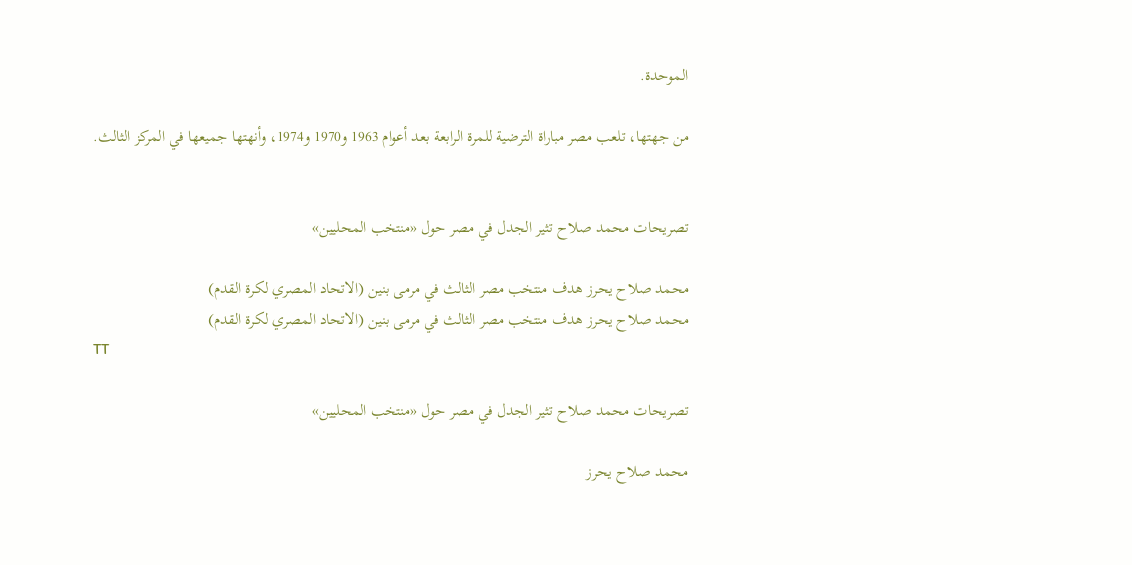الموحدة.

من جهتها، تلعب مصر مباراة الترضية للمرة الرابعة بعد أعوام 1963 و1970 و1974، وأنهتها جميعها في المركز الثالث.


تصريحات محمد صلاح تثير الجدل في مصر حول «منتخب المحليين»

محمد صلاح يحرز هدف منتخب مصر الثالث في مرمى بنين (الاتحاد المصري لكرة القدم)
محمد صلاح يحرز هدف منتخب مصر الثالث في مرمى بنين (الاتحاد المصري لكرة القدم)
TT

تصريحات محمد صلاح تثير الجدل في مصر حول «منتخب المحليين»

محمد صلاح يحرز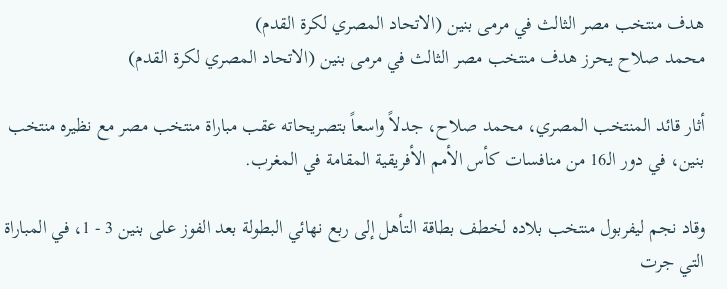هدف منتخب مصر الثالث في مرمى بنين (الاتحاد المصري لكرة القدم)
محمد صلاح يحرز هدف منتخب مصر الثالث في مرمى بنين (الاتحاد المصري لكرة القدم)

أثار قائد المنتخب المصري، محمد صلاح، جدلاً واسعاً بتصريحاته عقب مباراة منتخب مصر مع نظيره منتخب بنين، في دور الـ16 من منافسات كأس الأمم الأفريقية المقامة في المغرب.

وقاد نجم ليفربول منتخب بلاده لخطف بطاقة التأهل إلى ربع نهائي البطولة بعد الفوز على بنين 3 - 1، في المباراة التي جرت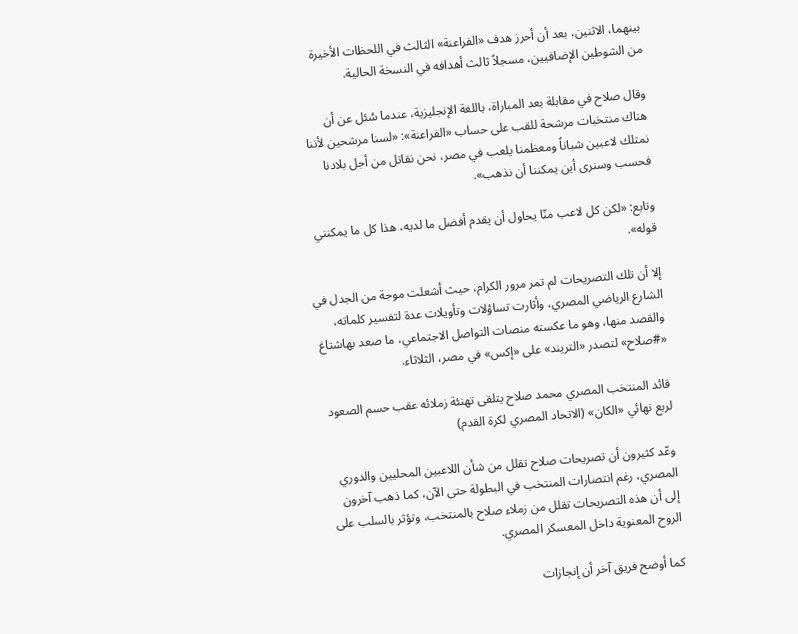بينهما، الاثنين، بعد أن أحرز هدف «الفراعنة» الثالث في اللحظات الأخيرة من الشوطين الإضافيين، مسجلاً ثالث أهدافه في النسخة الحالية.

وقال صلاح في مقابلة بعد المباراة، باللغة الإنجليزية، عندما سُئل عن أن هناك منتخبات مرشحة للقب على حساب «الفراعنة»: «لسنا مرشحين لأننا نمتلك لاعبين شباناً ومعظمنا يلعب في مصر، نحن نقاتل من أجل بلادنا فحسب وسنرى أين يمكننا أن نذهب».

وتابع: «لكن كل لاعب منّا يحاول أن يقدم أفضل ما لديه، هذا كل ما يمكنني قوله».

إلا أن تلك التصريحات لم تمر مرور الكرام، حيث أشعلت موجة من الجدل في الشارع الرياضي المصري، وأثارت تساؤلات وتأويلات عدة لتفسير كلماته، والقصد منها، وهو ما عكسته منصات التواصل الاجتماعي، ما صعد بهاشتاغ «#صلاح» لتصدر «التريند» على «إكس» في مصر، الثلاثاء.

قائد المنتخب المصري محمد صلاح يتلقى تهنئة زملائه عقب حسم الصعود لربع نهائي «الكان» (الاتحاد المصري لكرة القدم)

وعّد كثيرون أن تصريحات صلاح تقلل من شأن اللاعبين المحليين والدوري المصري، رغم انتصارات المنتخب في البطولة حتى الآن، كما ذهب آخرون إلى أن هذه التصريحات تقلل من زملاء صلاح بالمنتخب، وتؤثر بالسلب على الروح المعنوية داخل المعسكر المصري.

كما أوضح فريق آخر أن إنجازات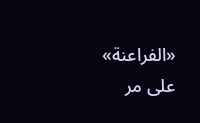«الفراعنة» على مر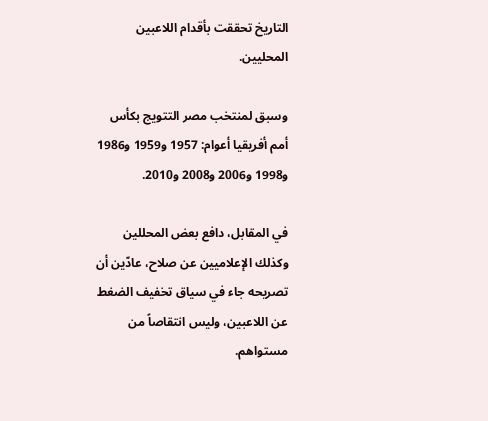التاريخ تحققت بأقدام اللاعبين المحليين.

وسبق لمنتخب مصر التتويج بكأس أمم أفريقيا أعوام: 1957 و1959 و1986 و1998 و2006 و2008 و2010.

في المقابل، دافع بعض المحللين وكذلك الإعلاميين عن صلاح، عادّين أن تصريحه جاء في سياق تخفيف الضغط عن اللاعبين، وليس انتقاصاً من مستواهم.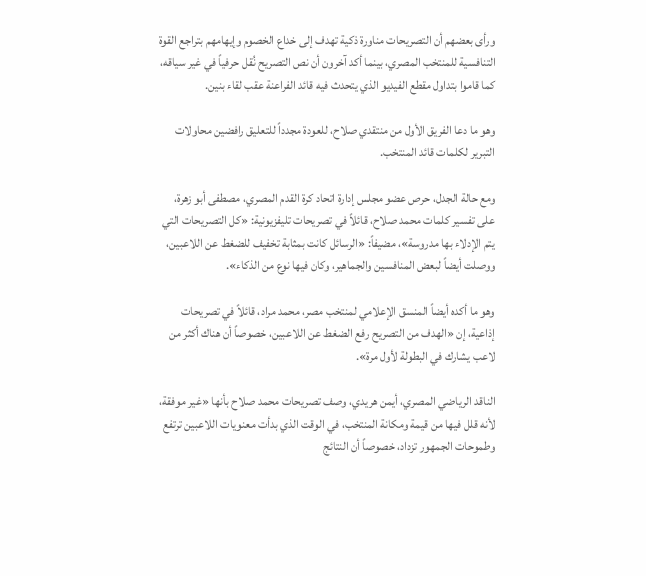ورأى بعضهم أن التصريحات مناورة ذكية تهدف إلى خداع الخصوم وإيهامهم بتراجع القوة التنافسية للمنتخب المصري، بينما أكد آخرون أن نص التصريح نُقل حرفياً في غير سياقه، كما قاموا بتداول مقطع الفيديو الذي يتحدث فيه قائد الفراعنة عقب لقاء بنين.

وهو ما دعا الفريق الأول من منتقدي صلاح، للعودة مجدداً للتعليق رافضين محاولات التبرير لكلمات قائد المنتخب.

ومع حالة الجدل، حرص عضو مجلس إدارة اتحاد كرة القدم المصري، مصطفى أبو زهرة، على تفسير كلمات محمد صلاح، قائلاً في تصريحات تليفزيونية: «كل التصريحات التي يتم الإدلاء بها مدروسة»، مضيفاً: «الرسائل كانت بمثابة تخفيف للضغط عن اللاعبين، ووصلت أيضاً لبعض المنافسين والجماهير، وكان فيها نوع من الذكاء».

وهو ما أكده أيضاً المنسق الإعلامي لمنتخب مصر، محمد مراد، قائلاً في تصريحات إذاعية، إن «الهدف من التصريح رفع الضغط عن اللاعبين، خصوصاً أن هناك أكثر من لاعب يشارك في البطولة لأول مرة».

الناقد الرياضي المصري، أيمن هريدي، وصف تصريحات محمد صلاح بأنها «غير موفقة، لأنه قلل فيها من قيمة ومكانة المنتخب، في الوقت الذي بدأت معنويات اللاعبين ترتفع وطموحات الجمهور تزداد، خصوصاً أن النتائج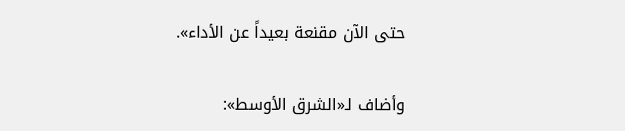حتى الآن مقنعة بعيداً عن الأداء».

وأضاف لـ«الشرق الأوسط»: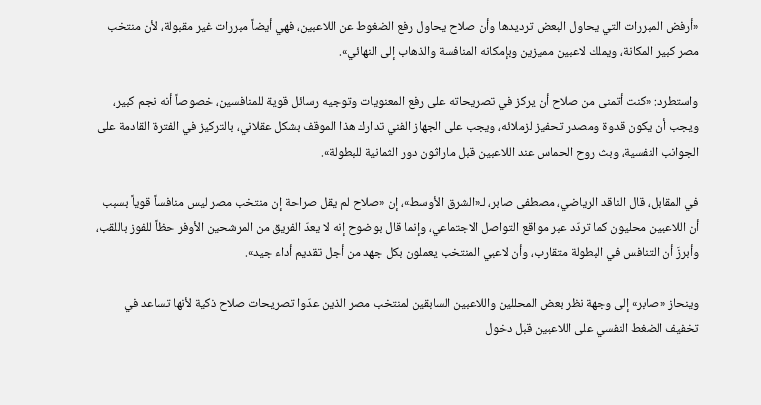«أرفض المبررات التي يحاول البعض ترديدها وأن صلاح يحاول رفع الضغوط عن اللاعبين، فهي أيضاً مبررات غير مقبولة، لأن منتخب مصر كبير المكانة، ويملك لاعبين مميزين وبإمكانه المنافسة والذهاب إلى النهائي».

واستطرد: «كنت أتمنى من صلاح أن يركز في تصريحاته على رفع المعنويات وتوجيه رسائل قوية للمنافسين، خصوصاً أنه نجم كبير، ويجب أن يكون قدوة ومصدر تحفيز لزملائه، ويجب على الجهاز الفني تدارك هذا الموقف بشكل عقلاني، بالتركيز في الفترة القادمة على الجوانب النفسية، وبث روح الحماس عند اللاعبين قبل ماراثون دور الثمانية للبطولة».

في المقابل، قال الناقد الرياضي، مصطفى صابر، لـ«الشرق الأوسط»، إن «صلاح لم يقل صراحة إن منتخب مصر ليس منافساً قوياً بسبب أن اللاعبين محليون كما تردّد عبر مواقع التواصل الاجتماعي، وإنما قال بوضوح إنه لا يعدّ الفريق من المرشحين الأوفر حظاً للفوز باللقب، وأبرزَ أن التنافس في البطولة متقارب، وأن لاعبي المنتخب يعملون بكل جهد من أجل تقديم أداء جيد».

وينحاز «صابر» إلى وجهة نظر بعض المحللين واللاعبين السابقين لمنتخب مصر الذين عدّوا تصريحات صلاح ذكية لأنها تساعد في تخفيف الضغط النفسي على اللاعبين قبل دخول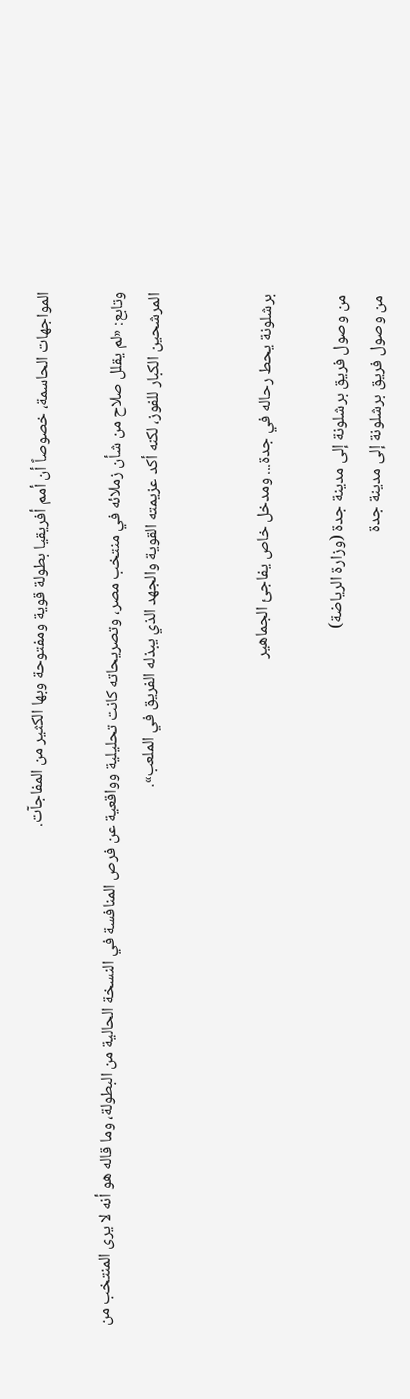المواجهات الحاسمة، خصوصاً أن أمم أفريقيا بطولة قوية ومفتوحة وبها الكثير من المفاجآت.

وتابع: «لم يقلل صلاح من شأن زملائه في منتخب مصر، وتصريحاته كانت تحليلية وواقعية عن فرص المنافسة في النسخة الحالية من البطولة، وما قاله هو أنه لا يرى المنتخب من المرشحين الكبار للفوز، لكنه أكد عزيمته القوية والجهد الذي يبذله الفريق في الملعب».


برشلونة يحط رحاله في جدة... ومدخل خاص يفاجئ الجماهير

من وصول فريق برشلونة إلى مدينة جدة (وزارة الرياضة)
من وصول فريق برشلونة إلى مدينة جدة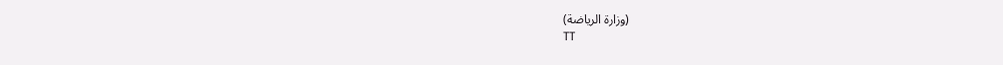(وزارة الرياضة)
TT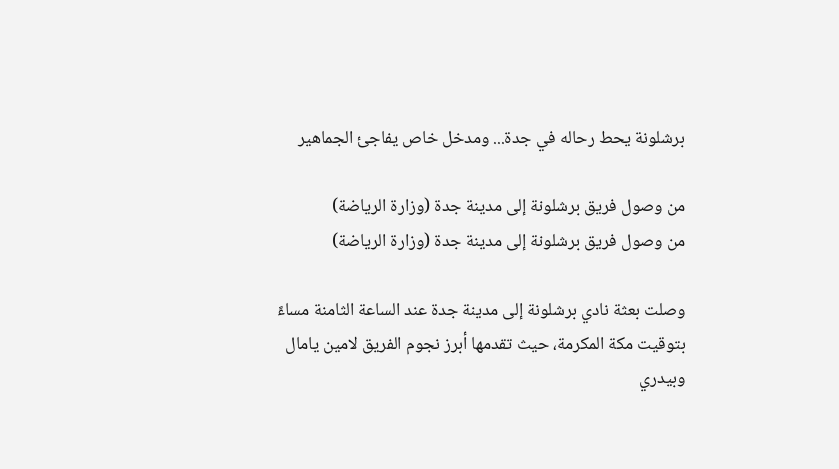برشلونة يحط رحاله في جدة... ومدخل خاص يفاجئ الجماهير

من وصول فريق برشلونة إلى مدينة جدة (وزارة الرياضة)
من وصول فريق برشلونة إلى مدينة جدة (وزارة الرياضة)

وصلت بعثة نادي برشلونة إلى مدينة جدة عند الساعة الثامنة مساءً بتوقيت مكة المكرمة، حيث تقدمها أبرز نجوم الفريق لامين يامال وبيدري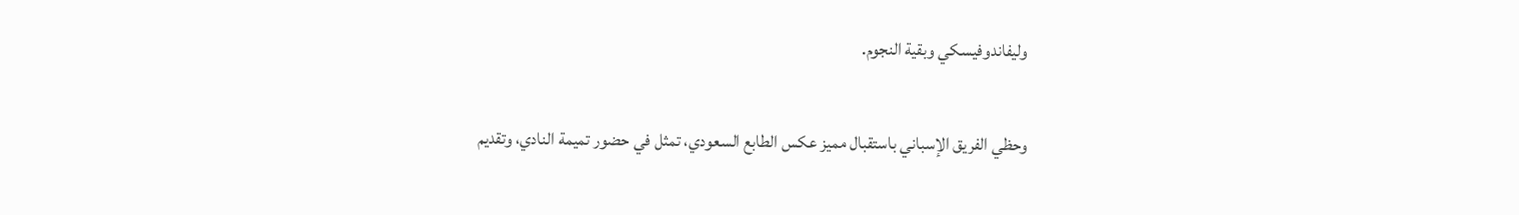وليفاندوفيسكي وبقية النجوم.

وحظي الفريق الإسباني باستقبال مميز عكس الطابع السعودي، تمثل في حضور تميمة النادي، وتقديم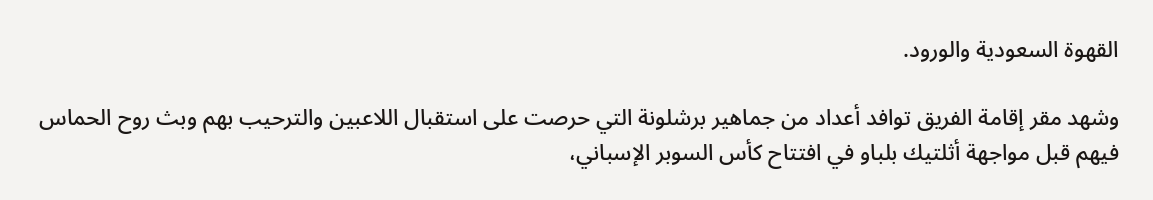القهوة السعودية والورود.

وشهد مقر إقامة الفريق توافد أعداد من جماهير برشلونة التي حرصت على استقبال اللاعبين والترحيب بهم وبث روح الحماس فيهم قبل مواجهة أثلتيك بلباو في افتتاح كأس السوبر الإسباني،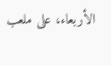الأربعاء، على ملعب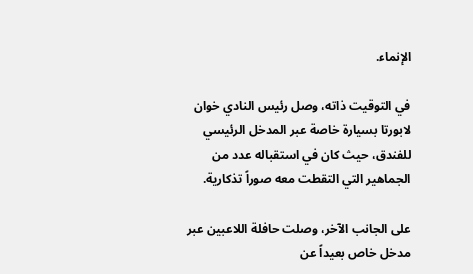الإنماء.

في التوقيت ذاته، وصل رئيس النادي خوان لابورتا بسيارة خاصة عبر المدخل الرئيسي للفندق، حيث كان في استقباله عدد من الجماهير التي التقطت معه صوراً تذكارية.

على الجانب الآخر، وصلت حافلة اللاعبين عبر مدخل خاص بعيداً عن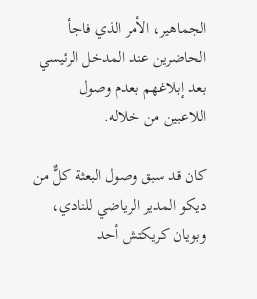الجماهير، الأمر الذي فاجأ الحاضرين عند المدخل الرئيسي بعد إبلاغهم بعدم وصول اللاعبين من خلاله.

كان قد سبق وصول البعثة كلٌّ من ديكو المدير الرياضي للنادي، وبويان كريكتش أحد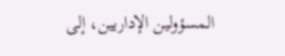المسؤولين الإداريين، إلى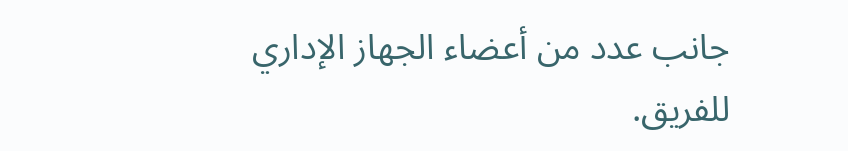جانب عدد من أعضاء الجهاز الإداري للفريق.